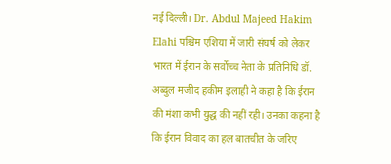नई दिल्ली। Dr. Abdul Majeed Hakim Elahi पश्चिम एशिया में जारी संघर्ष को लेकर भारत में ईरान के सर्वोच्च नेता के प्रतिनिधि डॉ. अब्दुल मजीद हकीम इलाही ने कहा है कि ईरान की मंशा कभी युद्ध की नहीं रही। उनका कहना है कि ईरान विवाद का हल बातचीत के जरिए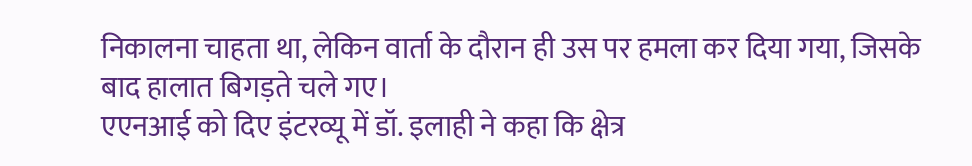निकालना चाहता था, लेकिन वार्ता के दौरान ही उस पर हमला कर दिया गया, जिसके बाद हालात बिगड़ते चले गए।
एएनआई को दिए इंटरव्यू में डॉ. इलाही ने कहा कि क्षेत्र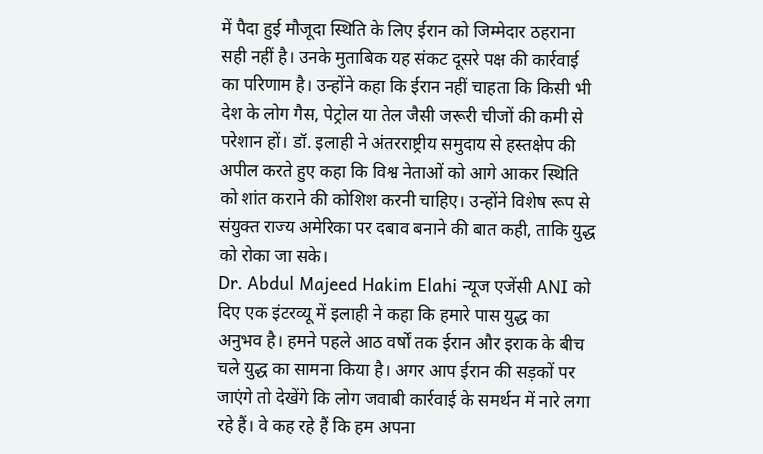में पैदा हुई मौजूदा स्थिति के लिए ईरान को जिम्मेदार ठहराना सही नहीं है। उनके मुताबिक यह संकट दूसरे पक्ष की कार्रवाई का परिणाम है। उन्होंने कहा कि ईरान नहीं चाहता कि किसी भी देश के लोग गैस, पेट्रोल या तेल जैसी जरूरी चीजों की कमी से परेशान हों। डॉ. इलाही ने अंतरराष्ट्रीय समुदाय से हस्तक्षेप की अपील करते हुए कहा कि विश्व नेताओं को आगे आकर स्थिति को शांत कराने की कोशिश करनी चाहिए। उन्होंने विशेष रूप से संयुक्त राज्य अमेरिका पर दबाव बनाने की बात कही, ताकि युद्ध को रोका जा सके।
Dr. Abdul Majeed Hakim Elahi न्यूज एजेंसी ANI को दिए एक इंटरव्यू में इलाही ने कहा कि हमारे पास युद्ध का अनुभव है। हमने पहले आठ वर्षों तक ईरान और इराक के बीच चले युद्ध का सामना किया है। अगर आप ईरान की सड़कों पर जाएंगे तो देखेंगे कि लोग जवाबी कार्रवाई के समर्थन में नारे लगा रहे हैं। वे कह रहे हैं कि हम अपना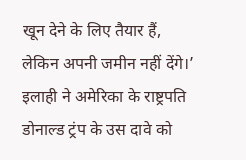खून देने के लिए तैयार हैं, लेकिन अपनी जमीन नहीं देंगे।’
इलाही ने अमेरिका के राष्ट्रपति डोनाल्ड ट्रंप के उस दावे को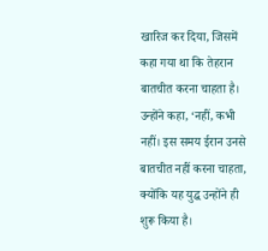खारिज कर दिया, जिसमें कहा गया था कि तेहरान बातचीत करना चाहता है। उन्होंने कहा, ‘नहीं, कभी नहीं। इस समय ईरान उनसे बातचीत नहीं करना चाहता, क्योंकि यह युद्ध उन्होंने ही शुरू किया है।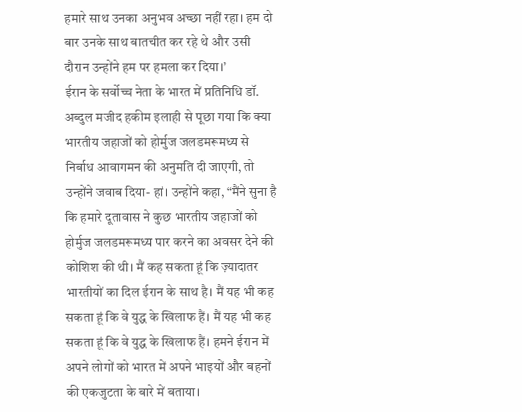हमारे साथ उनका अनुभव अच्छा नहीं रहा। हम दो बार उनके साथ बातचीत कर रहे थे और उसी दौरान उन्होंने हम पर हमला कर दिया।’
ईरान के सर्वोच्च नेता के भारत में प्रतिनिधि डॉ. अब्दुल मजीद हकीम इलाही से पूछा गया कि क्या भारतीय जहाजों को होर्मुज जलडमरूमध्य से निर्बाध आवागमन की अनुमति दी जाएगी, तो उन्होंने जवाब दिया- हां। उन्होंने कहा, “मैंने सुना है कि हमारे दूतावास ने कुछ भारतीय जहाजों को होर्मुज जलडमरूमध्य पार करने का अवसर देने की कोशिश की थी। मैं कह सकता हूं कि ज़्यादातर भारतीयों का दिल ईरान के साथ है। मैं यह भी कह सकता हूं कि वे युद्ध के खिलाफ हैं। मैं यह भी कह सकता हूं कि वे युद्ध के खिलाफ हैं। हमने ईरान में अपने लोगों को भारत में अपने भाइयों और बहनों की एकजुटता के बारे में बताया।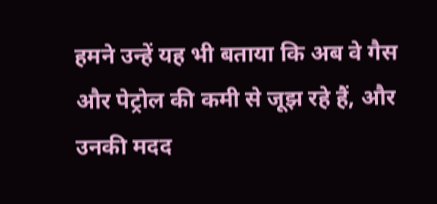हमने उन्हें यह भी बताया कि अब वे गैस और पेट्रोल की कमी से जूझ रहे हैं, और उनकी मदद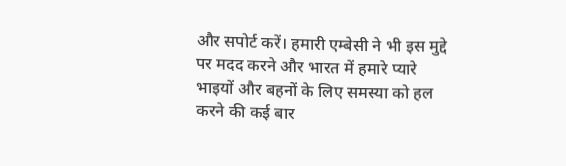और सपोर्ट करें। हमारी एम्बेसी ने भी इस मुद्दे पर मदद करने और भारत में हमारे प्यारे भाइयों और बहनों के लिए समस्या को हल करने की कई बार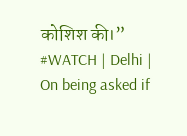कोशिश की।”
#WATCH | Delhi | On being asked if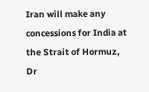Iran will make any concessions for India at the Strait of Hormuz, Dr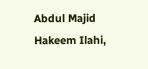Abdul Majid Hakeem Ilahi,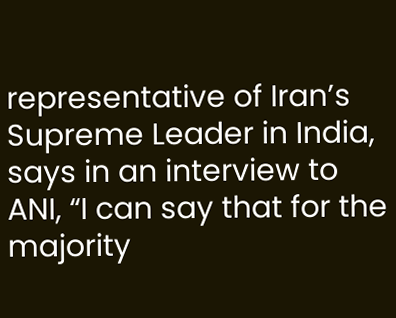representative of Iran’s Supreme Leader in India, says in an interview to ANI, “I can say that for the majority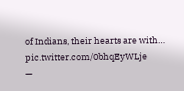of Indians, their hearts are with… pic.twitter.com/0bhqEyWLje
—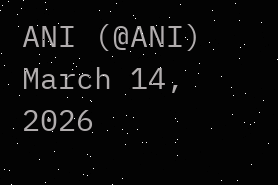ANI (@ANI) March 14, 2026